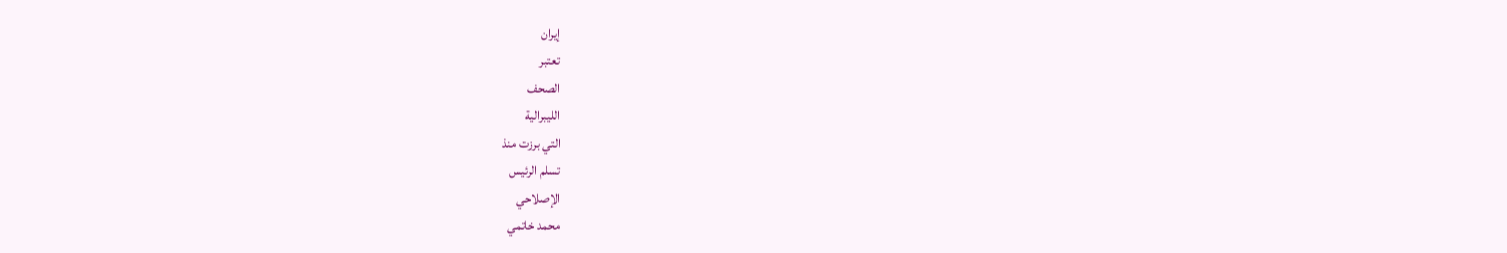إيران
تعتبر
الصحف
الليبرالية
التي برزت منذ
تسلم الرئيس
الإصلاحي
محمد خاتمي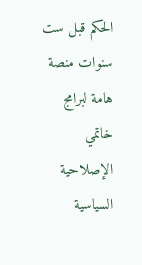الحكم قبل ست
سنوات منصة
هامة لبرامج
خاتمي
الإصلاحية
السياسية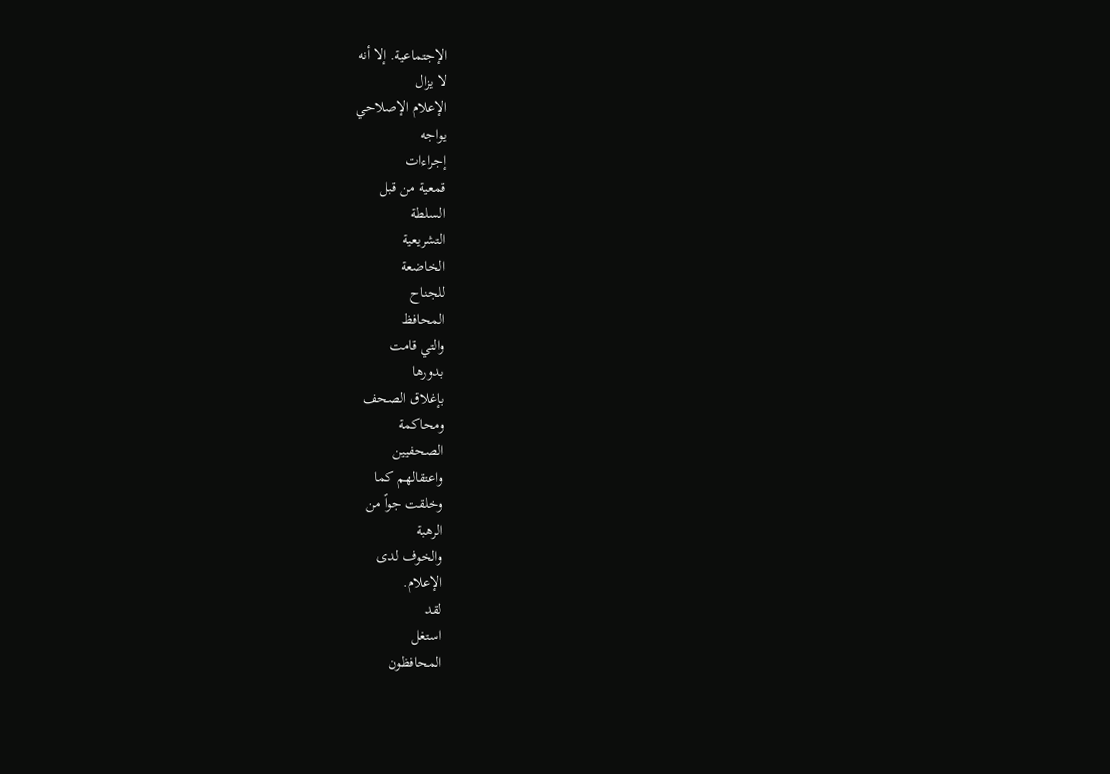الإجتماعية. إلا أنه
لا يزال
الإعلام الإصلاحي
يواجه
إجراءات
قمعية من قبل
السلطة
التشريعية
الخاضعة
للجناح
المحافظ
والتي قامت
بدورها
بإغلاق الصحف
ومحاكمة
الصحفيين
واعتقالهم كما
وخلقت جواً من
الرهبة
والخوف لدى
الإعلام.
لقد
استغل
المحافظون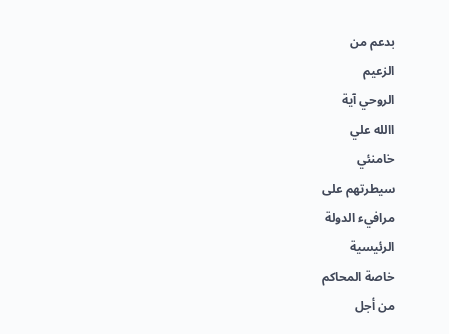بدعم من
الزعيم
الروحي آية
االله علي
خامنئي
سيطرتهم على
مرافيء الدولة
الرئيسية
خاصة المحاكم
من أجل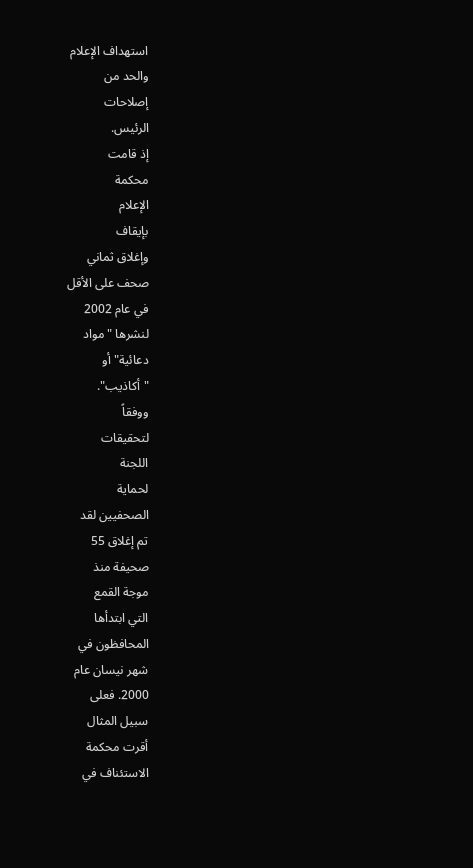استهداف الإعلام
والحد من
إصلاحات
الرئيس.
إذ قامت
محكمة
الإعلام
بإيقاف
وإغلاق ثماني
صحف على الأقل
في عام 2002
لنشرها "مواد
دعائية" أو
"أكاذيب".
ووفقاً
لتحقيقات
اللجنة
لحماية
الصحفيين لقد
تم إغلاق 55
صحيفة منذ
موجة القمع
التي ابتدأها
المحافظون في
شهر نيسان عام
2000. فعلى
سبيل المثال
أقرت محكمة
الاستئناف في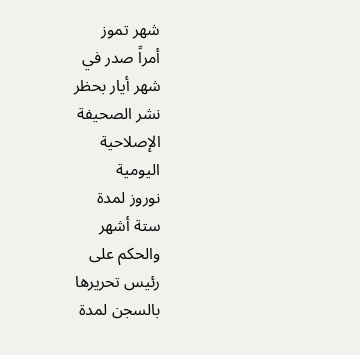شهر تموز
أمراً صدر في
شهر أيار بحظر
نشر الصحيفة
الإصلاحية
اليومية
نوروز لمدة
ستة أشهر
والحكم على
رئيس تحريرها
بالسجن لمدة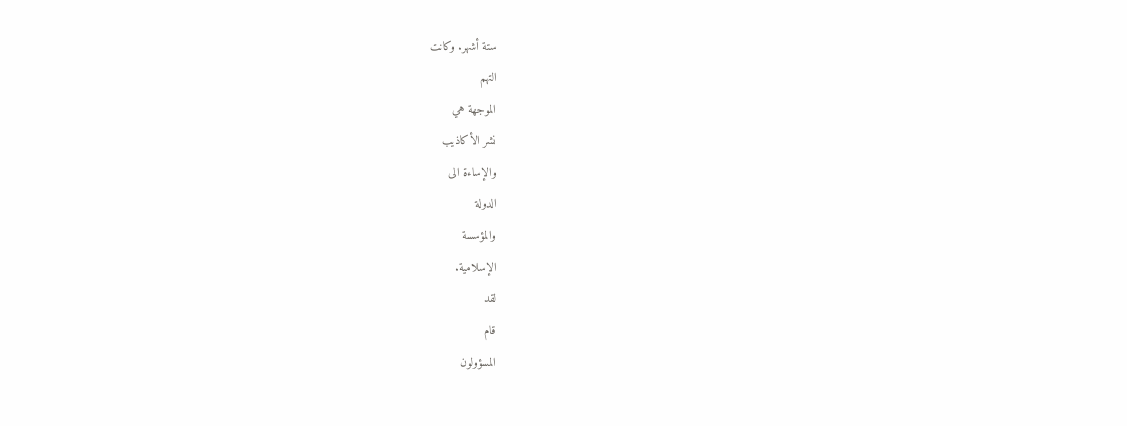ستة أشهر. وكانت
التهم
الموجهة هي
نشر الأكاذيب
والإساءة الى
الدولة
والمؤسسة
الإسلامية.
لقد
قام
المسؤولون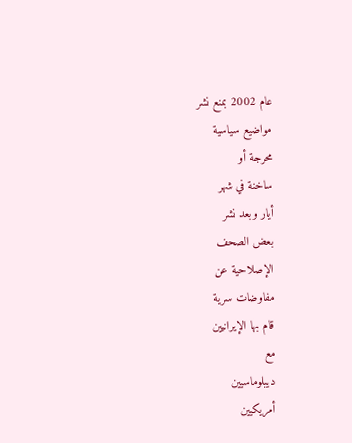عام 2002 بمنع نشر
مواضيع سياسية
محرجة أو
ساخنة في شهر
أيار وبعد نشر
بعض الصحف
الإصلاحية عن
مفاوضات سرية
قام بها الإيرانيين
مع
ديبلوماسيين
أمريكيين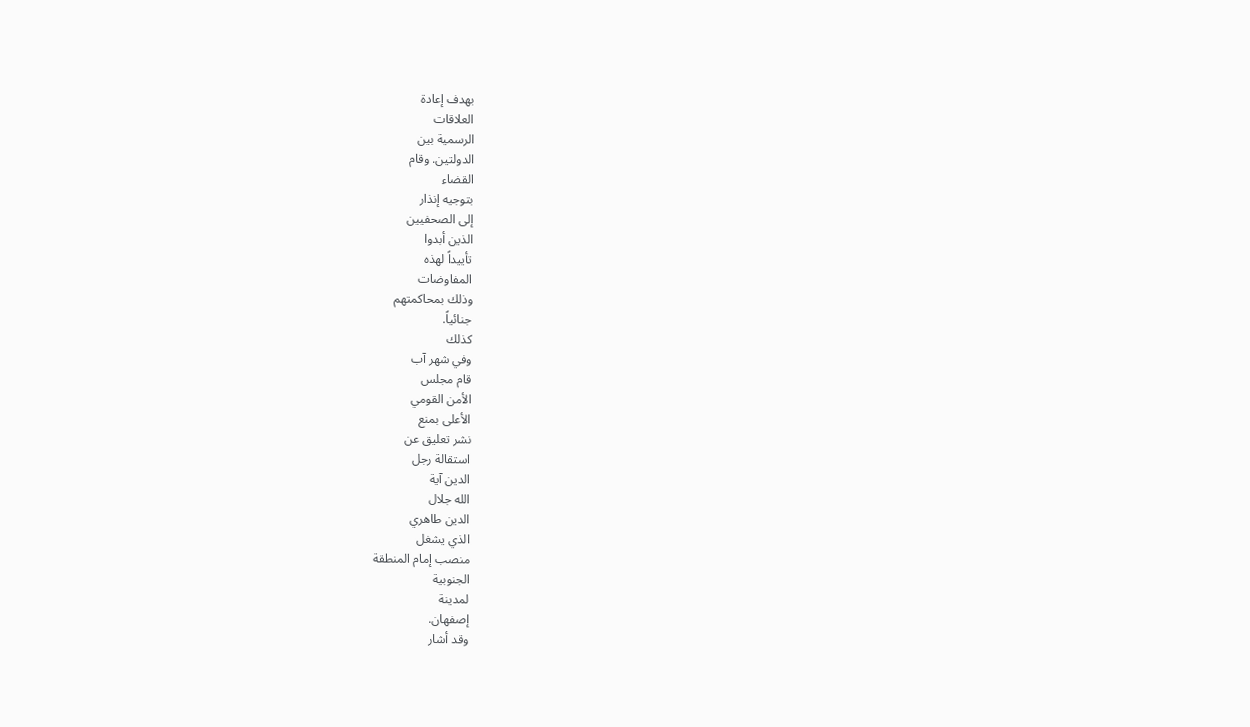بهدف إعادة
العلاقات
الرسمية بين
الدولتين. وقام
القضاء
بتوجيه إنذار
إلى الصحفيين
الذين أبدوا
تأييداً لهذه
المفاوضات
وذلك بمحاكمتهم
جنائياً.
كذلك
وفي شهر آب
قام مجلس
الأمن القومي
الأعلى بمنع
نشر تعليق عن
استقالة رجل
الدين آية
الله جلال
الدين طاهري
الذي يشغل
منصب إمام المنطقة
الجنوبية
لمدينة
إصفهان.
وقد أشار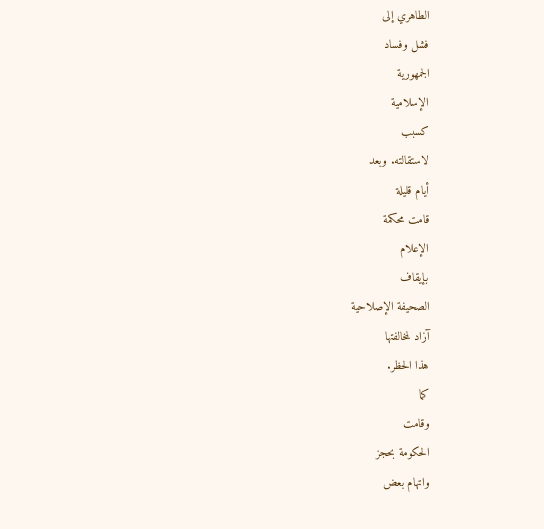الطاهري إلى
فشل وفساد
الجمهورية
الإسلامية
كسبب
لاستقالته. وبعد
أيام قليلة
قامت محكمة
الإعلام
بإيقاف
الصحيفة الإصلاحية
آزاد لمخالفتها
هذا الحظر.
كما
وقامت
الحكومة بحجز
واتهام بعض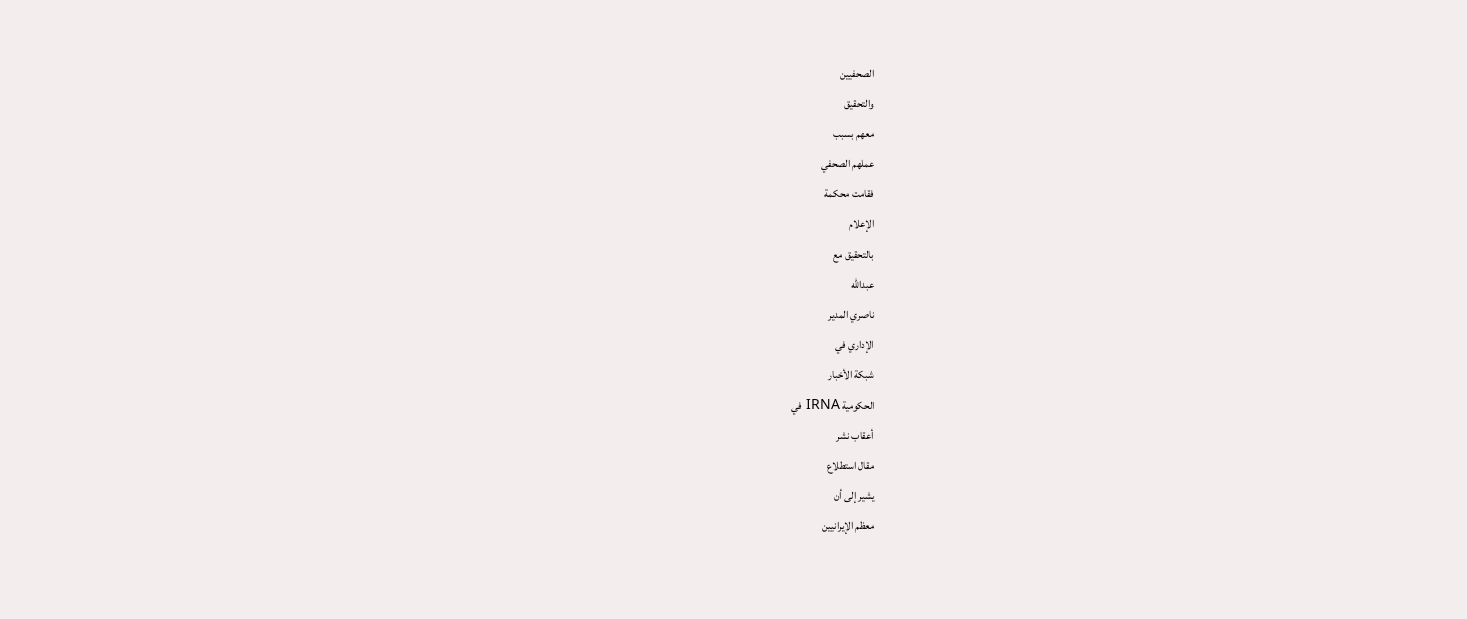الصحفيين
والتحقيق
معهم بسبب
عملهم الصحفي
فقامت محكمة
الإعلام
بالتحقيق مع
عبدالله
ناصري المدير
الإداري في
شبكة الأخبار
الحكومية IRNA في
أعقاب نشر
مقال استطلاع
يشير إلى أن
معظم الإيرانيين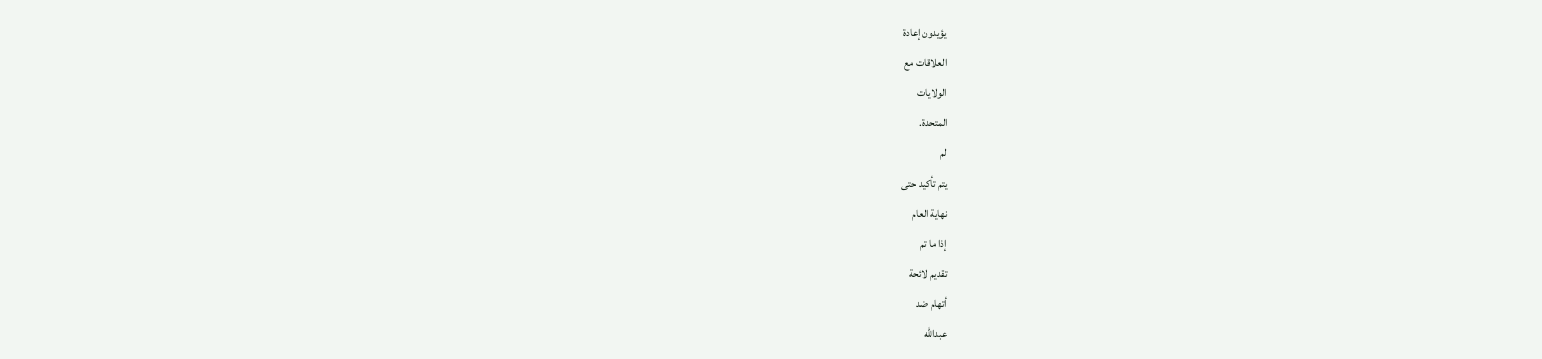يؤيدون إعادة
العلاقات مع
الولايات
المتحدة.
لم
يتم تأكيد حتى
نهاية العام
إذا ما تم
تقديم لائحة
أتهام ضد
عبدالله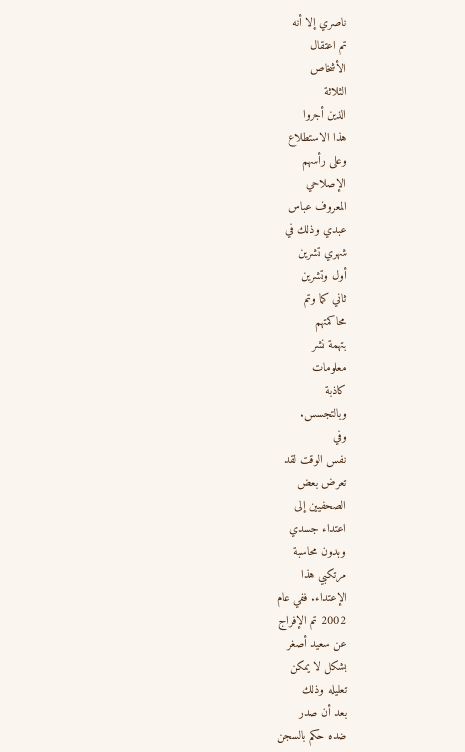ناصري إلا أنه
تم اعتقال
الأشخاص
الثلاثة
الذين أجروا
هذا الاستطلاع
وعلى رأسهم
الإصلاحي
المعروف عباس
عبدي وذلك في
شهري تشرين
أول وتشرين
ثاني كما وتم
محاكمتهم
بتهمة نشر
معلومات
كاذبة
وبالتجسس.
وفي
نفس الوقت لقد
تعرض بعض
الصحفيين إلى
اعتداء جسدي
وبدون محاسبة
مرتكبي هذا
الإعتداء. ففي عام
2002 تم الإفراج
عن سعيد أصغر
بشكل لا يمكن
تعليله وذلك
بعد أن صدر
ضده حكم بالسجن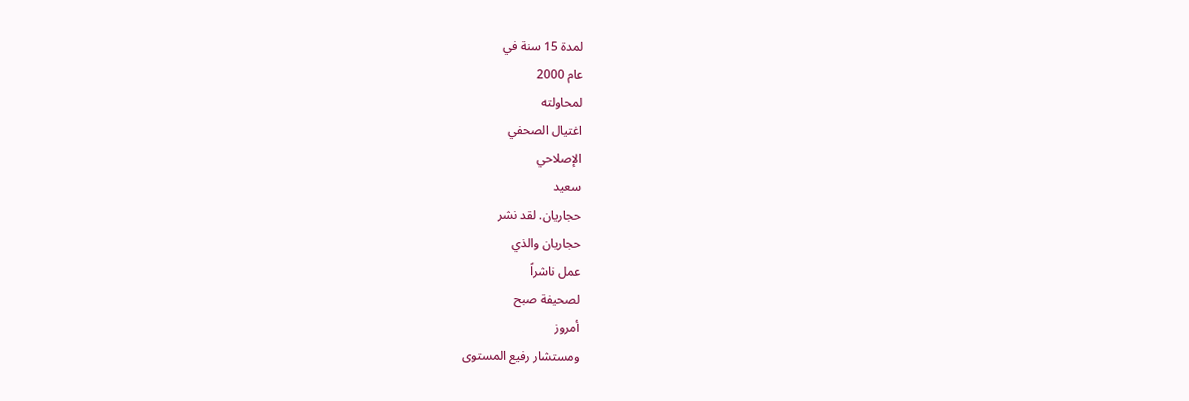لمدة 15 سنة في
عام 2000
لمحاولته
اغتيال الصحفي
الإصلاحي
سعيد
حجاريان. لقد نشر
حجاريان والذي
عمل ناشراً
لصحيفة صبح
أمروز
ومستشار رفيع المستوى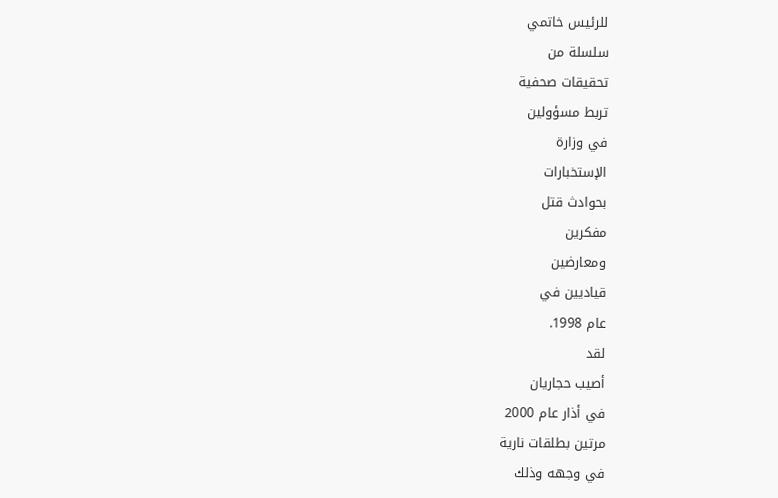للرئيس خاتمي
سلسلة من
تحقيقات صحفية
تربط مسؤولين
في وزارة
الإستخبارات
بحوادث قتل
مفكرين
ومعارضين
قياديين في
عام 1998.
لقد
أصيب حجاريان
في أذار عام 2000
مرتين بطلقات نارية
في وجهه وذلك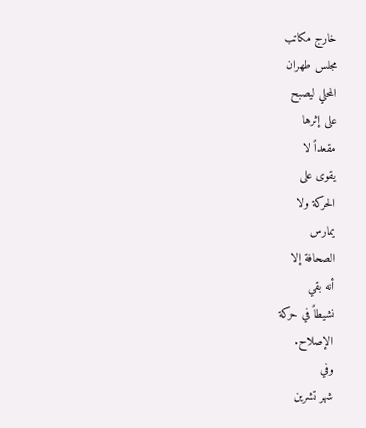خارج مكاتب
مجلس طهران
المحلي ليصبح
على إثرها
مقعداً لا
يقوى على
الحركة ولا
يمارس
الصحافة إلا
أنه بقي
نشيطاً في حركة
الإصلاح.
وفي
شهر تشرين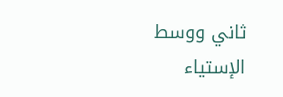ثاني ووسط
الإستياء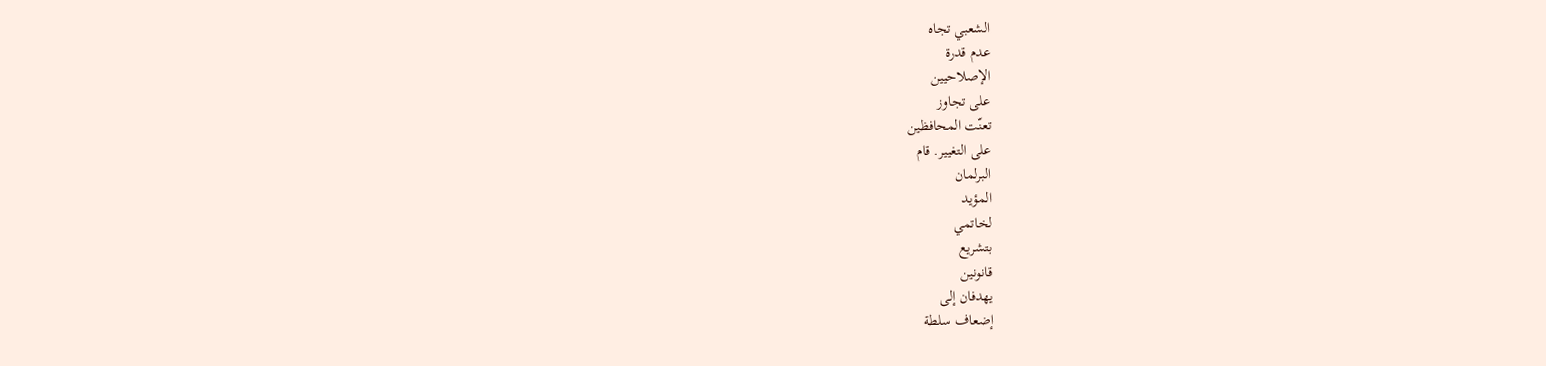الشعبي تجاه
عدم قدرة
الإصلاحيين
على تجاوز
تعنّت المحافظين
على التغيير. قام
البرلمان
المؤيد
لخاتمي
بتشريع
قانونين
يهدفان إلى
إضعاف سلطة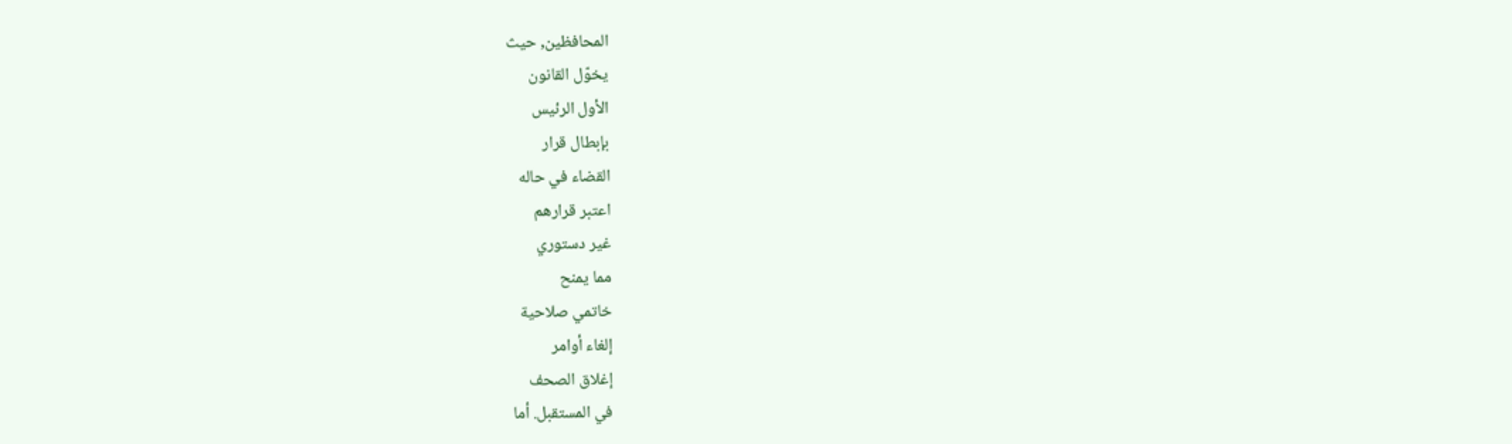المحافظين, حيث
يخوّل القانون
الأول الرئيس
بإبطال قرار
القضاء في حاله
اعتبر قرارهم
غير دستوري
مما يمنح
خاتمي صلاحية
إلغاء أوامر
إغلاق الصحف
في المستقبل. أما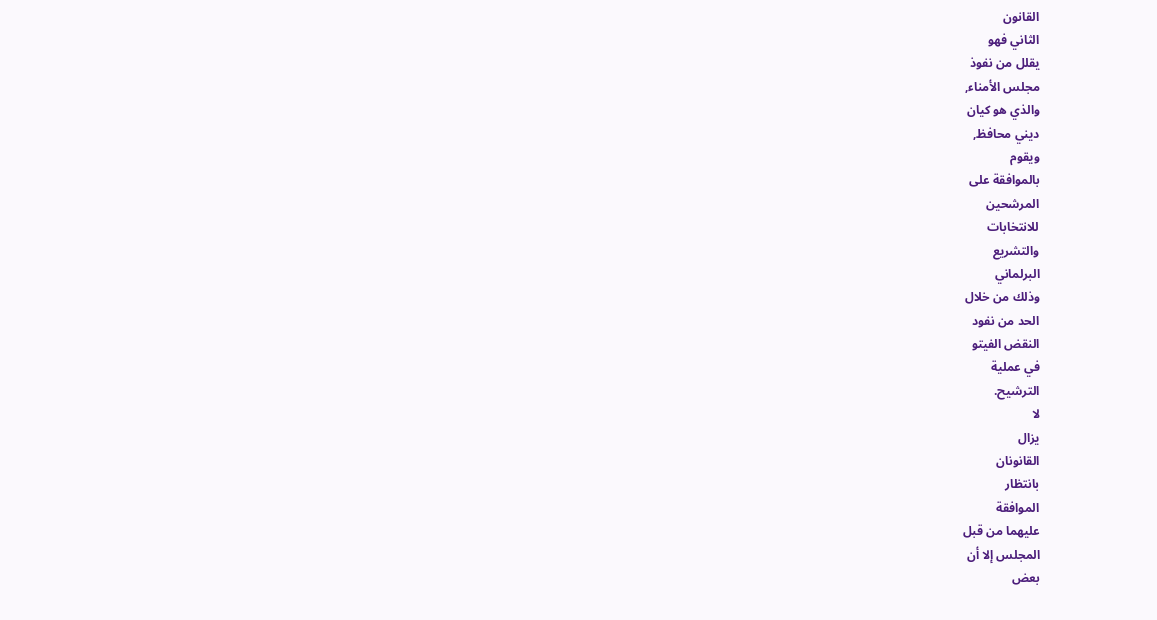القانون
الثاني فهو
يقلل من نفوذ
مجلس الأمناء,
والذي هو كيان
ديني محافظ,
ويقوم
بالموافقة على
المرشحين
للانتخابات
والتشريع
البرلماني
وذلك من خلال
الحد من نفود
النقض الفيتو
في عملية
الترشيح.
لا
يزال
القانونان
بانتظار
الموافقة
عليهما من قبل
المجلس إلا أن
بعض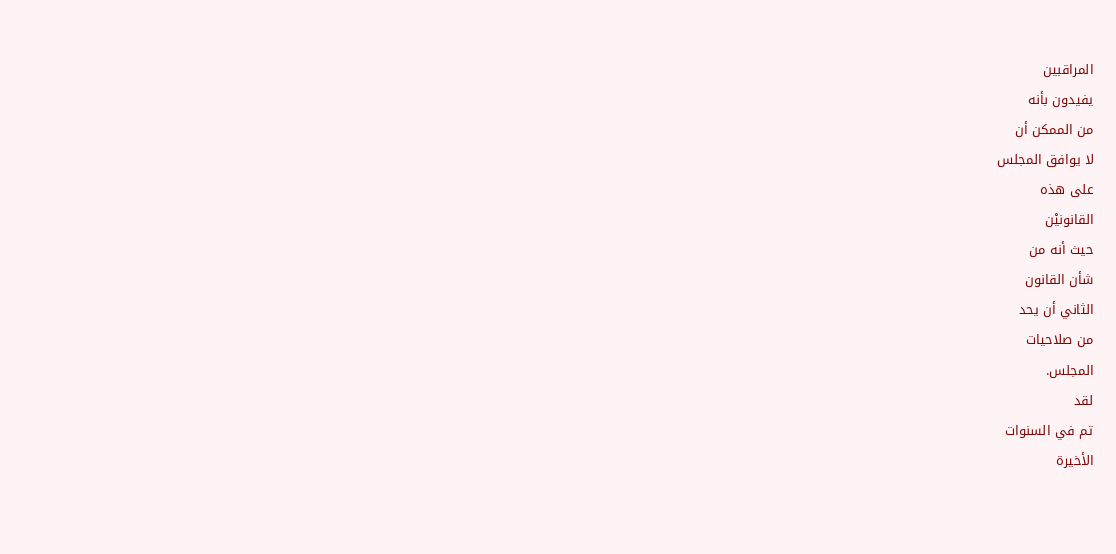المراقبين
يفيدون بأنه
من الممكن أن
لا يوافق المجلس
على هذه
القانونيْن
حيث أنه من
شأن القانون
الثاني أن يحد
من صلاحيات
المجلس.
لقد
تم في السنوات
الأخيرة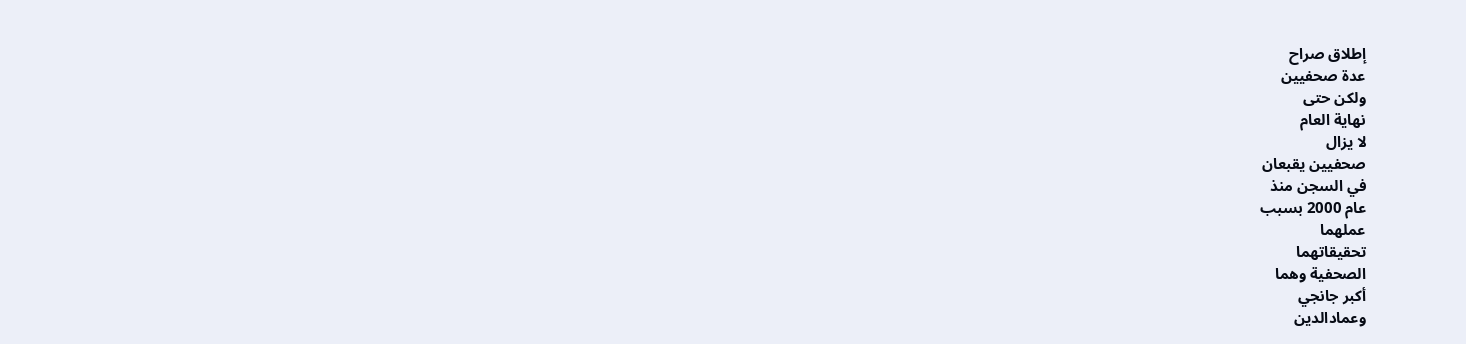إطلاق صراح
عدة صحفيين
ولكن حتى
نهاية العام
لا يزال
صحفيين يقبعان
في السجن منذ
عام 2000 بسبب
عملهما
تحقيقاتهما
الصحفية وهما
أكبر جانجي
وعمادالدين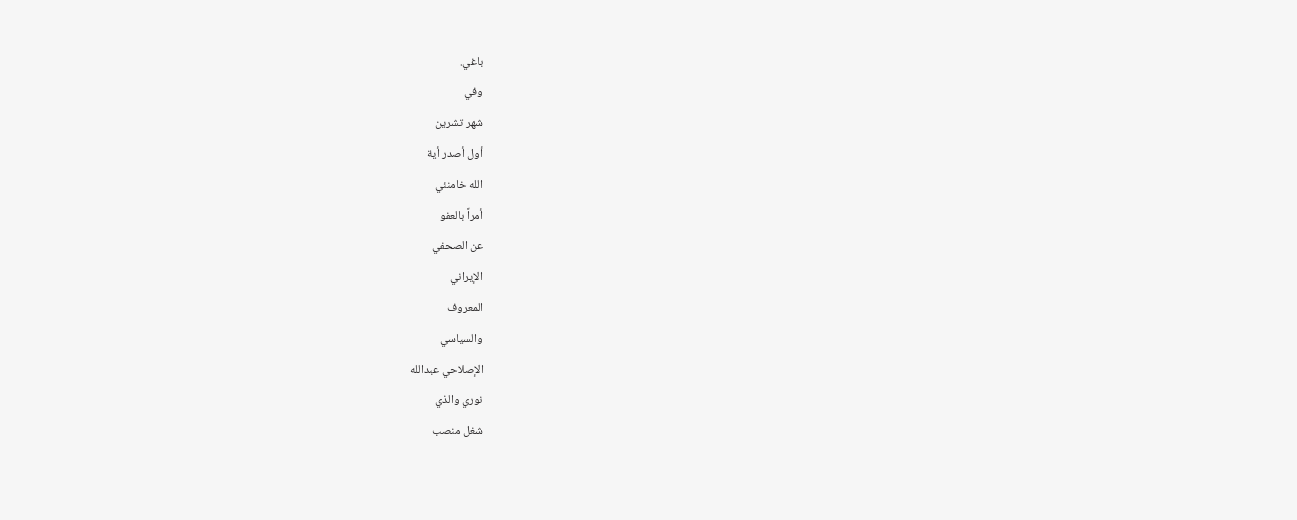باغي.
وفي
شهر تشرين
أول أصدر أية
الله خامنئي
أمراً بالعفو
عن الصحفي
الإيراني
المعروف
والسياسي
الإصلاحي عبدالله
نوري والذي
شغل منصب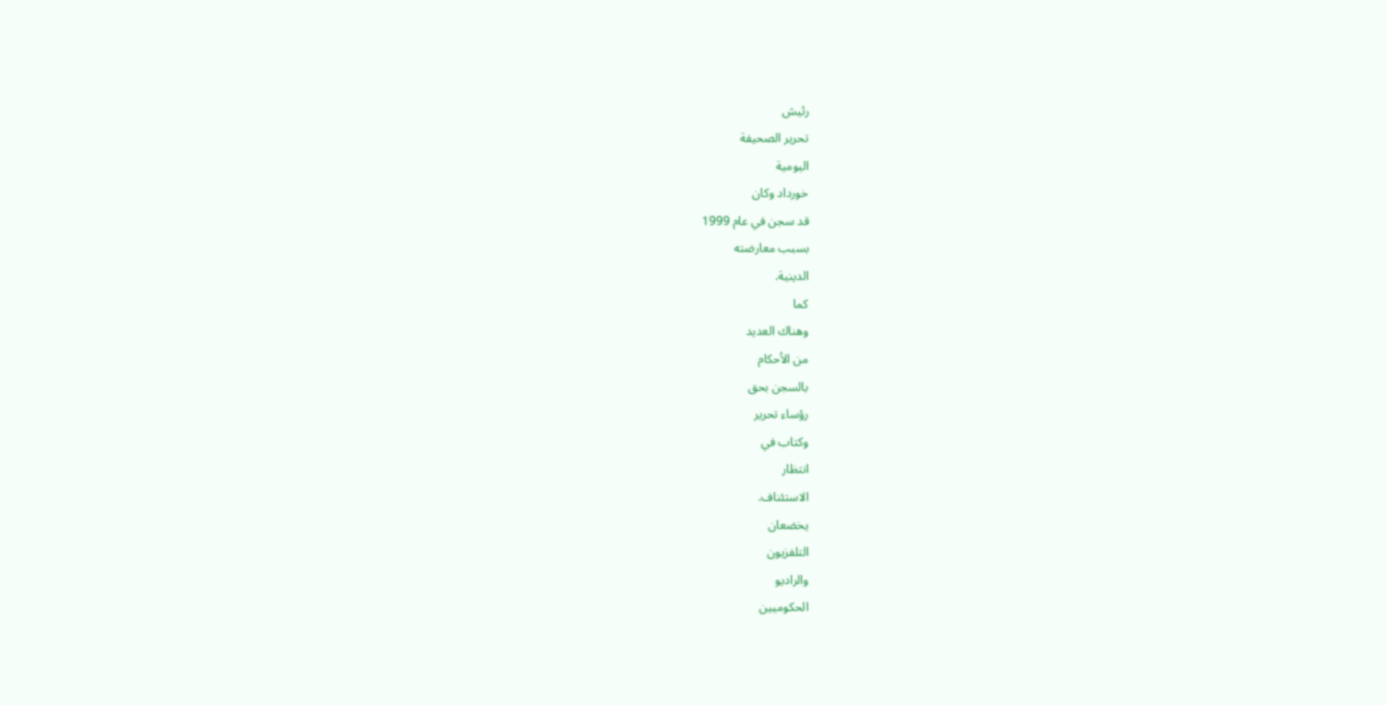رئيش
تحرير الصحيفة
اليومية
خورداد وكان
قد سجن في عام 1999
بسبب معارضته
الدينية.
كما
وهناك العديد
من الأحكام
بالسجن بحق
رؤساء تحرير
وكتاب في
انتظار
الاستئناف.
يخضعان
التلفزيون
والراديو
الحكوميين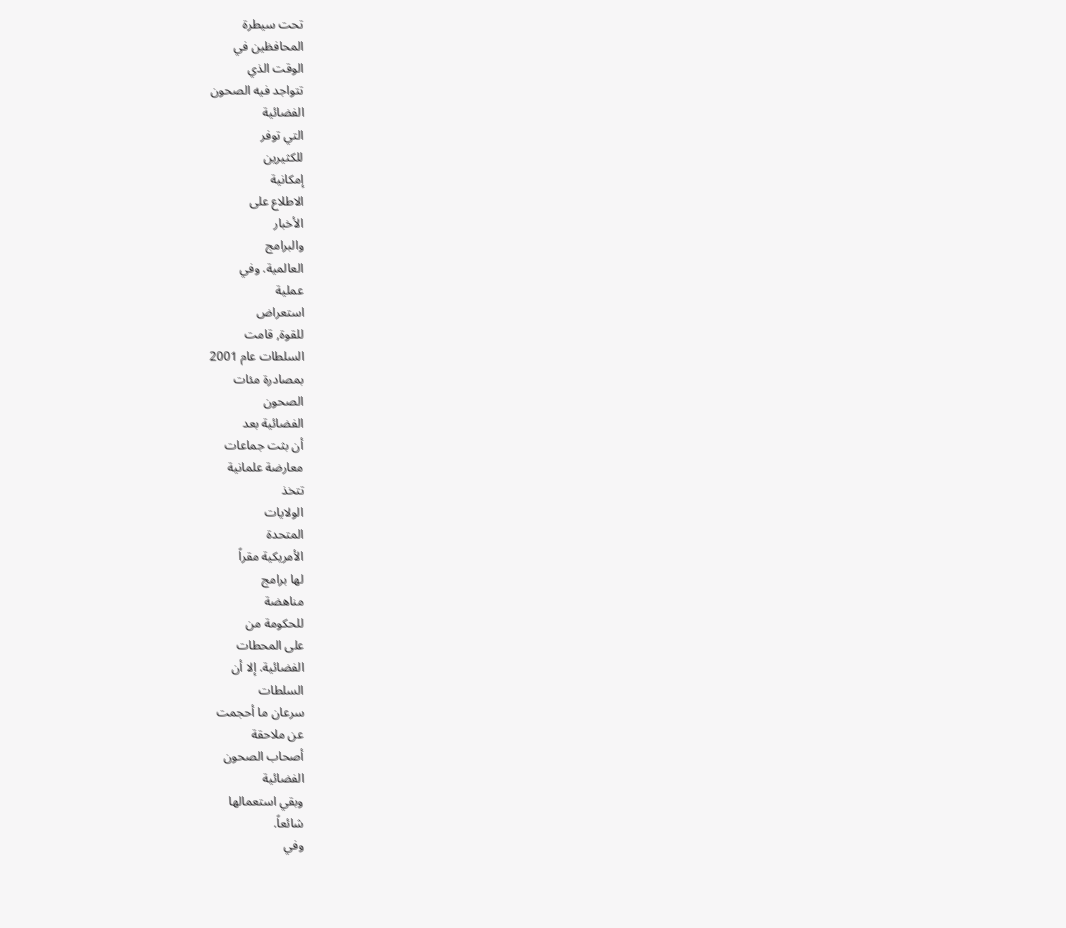تحت سيطرة
المحافظين في
الوقت الذي
تتواجد فيه الصحون
الفضائية
التي توفر
للكثيرين
إمكانية
الاطلاع على
الأخبار
والبرامج
العالمية. وفي
عملية
استعراض
للقوة, قامت
السلطات عام 2001
بمصادرة مئات
الصحون
الفضائية بعد
أن بثت جماعات
معارضة علمانية
تتخذ
الولايات
المتحدة
الأمريكية مقراً
لها برامج
مناهضة
للحكومة من
على المحطات
الفضائية. إلا أن
السلطات
سرعان ما أحجمت
عن ملاحقة
أصحاب الصحون
الفضائية
وبقي استعمالها
شائعاً.
وفي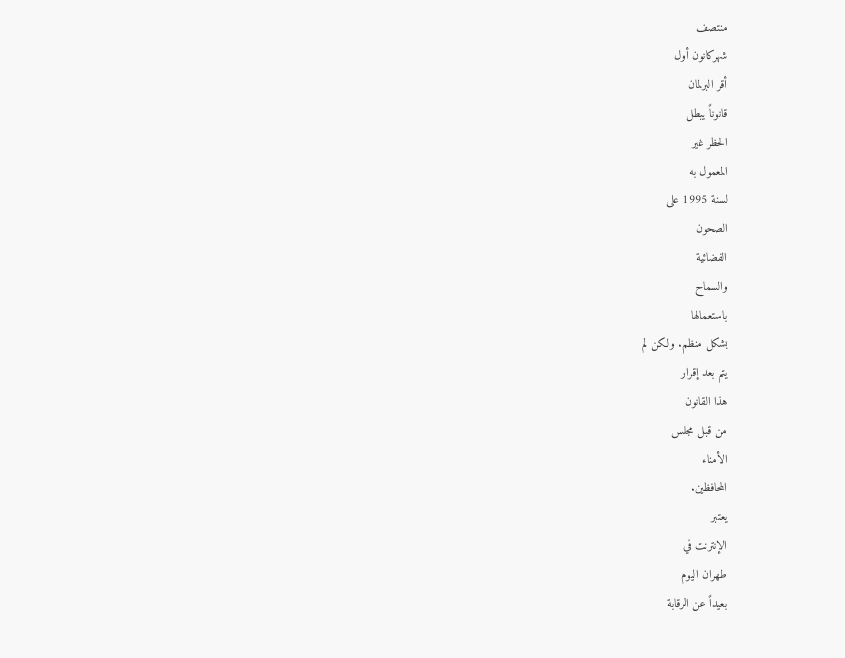منتصف
شهركانون أول
أقر البرلمان
قانوناً يبطل
الحظر غير
المعمول به
لسنة 1995 على
الصحون
الفضائية
والسماح
باستعمالها
بشكل منظم. ولكن لم
يتم بعد إقرار
هذا القانون
من قبل مجلس
الأمناء
المحافظين.
يعتبر
الإنترنت في
طهران اليوم
بعيداً عن الرقابة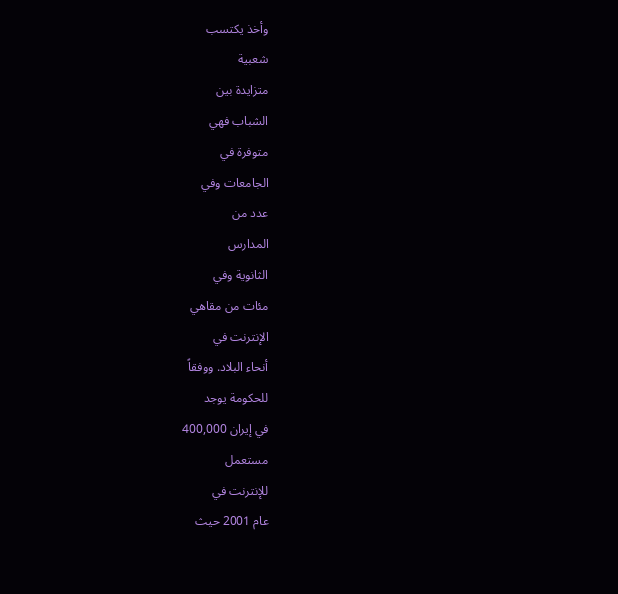وأخذ يكتسب
شعبية
متزايدة بين
الشباب فهي
متوفرة في
الجامعات وفي
عدد من
المدارس
الثانوية وفي
مئات من مقاهي
الإنترنت في
أنحاء البلاد. ووفقاً
للحكومة يوجد
في إيران 400,000
مستعمل
للإنترنت في
عام 2001 حيث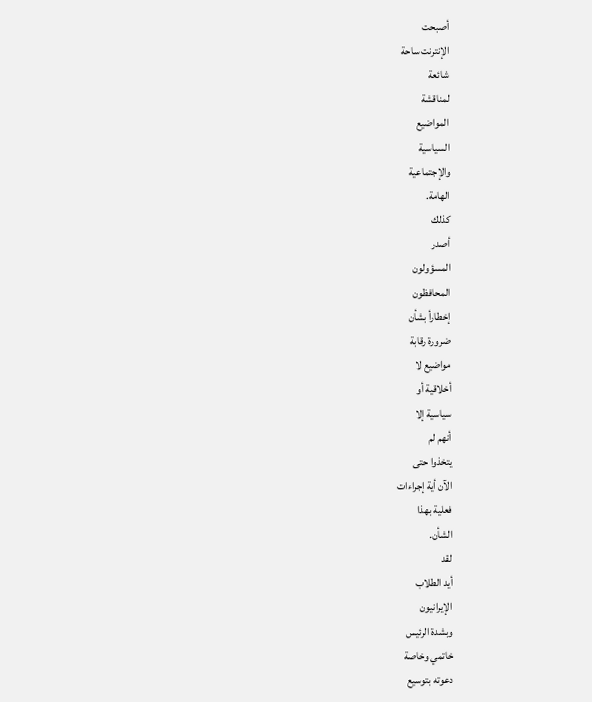أصبحت
الإنترنت ساحة
شائعة
لمناقشة
المواضيع
السياسية
والإجتماعية
الهامة.
كذلك
أصدر
المسؤولون
المحافظون
إخطارأ بشأن
ضرورة رقابة
مواضيع لا
أخلاقية أو
سياسية إلا
أنهم لم
يتخذوا حتى
الآن أية إجراءات
فعلية بهذا
الشأن.
لقد
أيد الطلاب
الإيرانيون
وبشدة الرئيس
خاتمي وخاصة
دعوته بتوسيع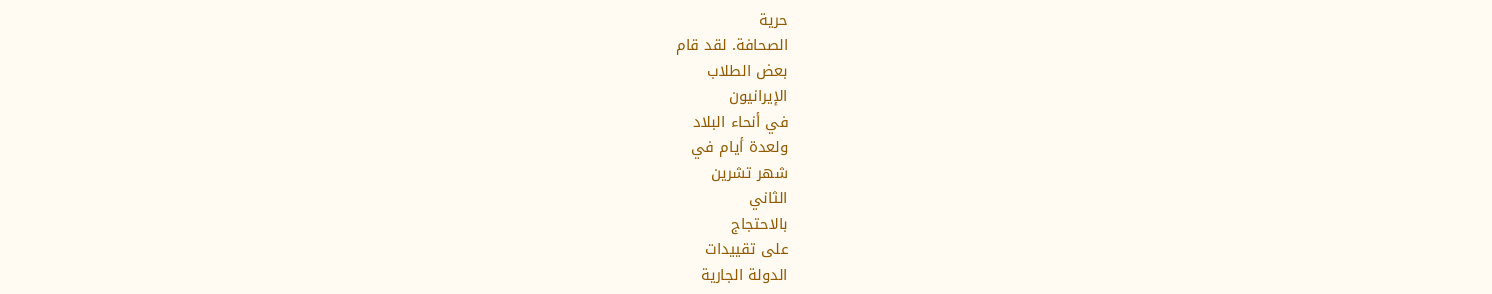حرية
الصحافة. لقد قام
بعض الطلاب
الإيرانيون
في أنحاء البلاد
ولعدة أيام في
شهر تشرين
الثاني
بالاحتجاج
على تقييدات
الدولة الجارية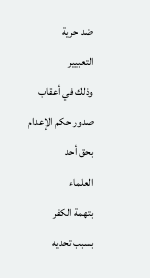ضد حرية
التعبيير
وذلك في أعقاب
صدور حكم الإعدام
بحق أحد
العلماء
بتهمة الكفر
بسبب تحديه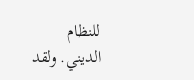للنظام
الديني. ولقد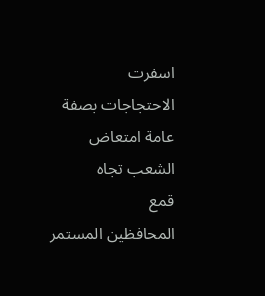اسفرت
الاحتجاجات بصفة
عامة امتعاض
الشعب تجاه
قمع
المحافظين المستمر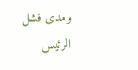ومدى فشل
الرئيس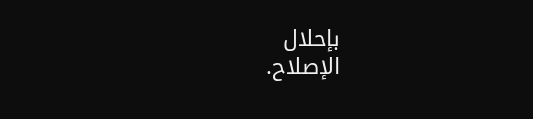بإحلال
الإصلاح.